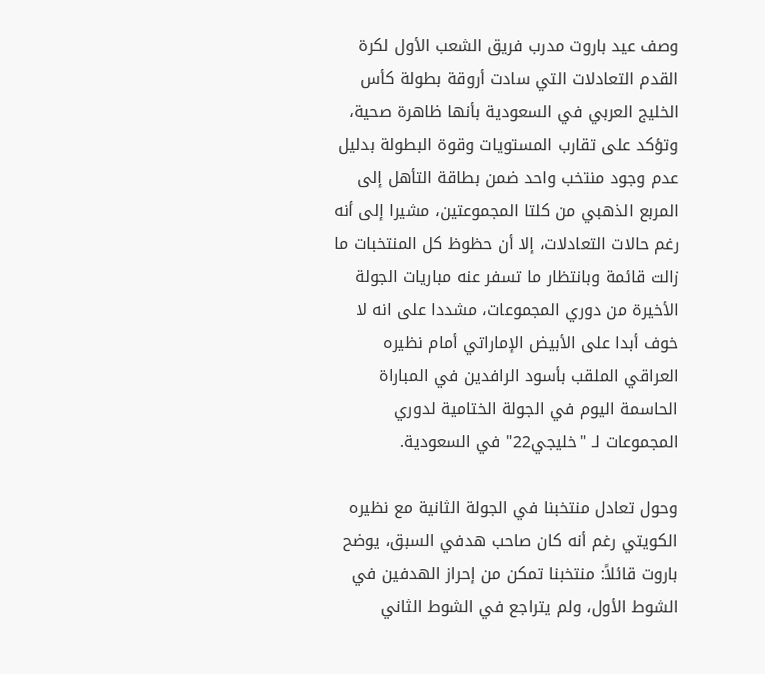وصف عيد باروت مدرب فريق الشعب الأول لكرة القدم التعادلات التي سادت أروقة بطولة كأس الخليج العربي في السعودية بأنها ظاهرة صحية، وتؤكد على تقارب المستويات وقوة البطولة بدليل عدم وجود منتخب واحد ضمن بطاقة التأهل إلى المربع الذهبي من كلتا المجموعتين، مشيرا إلى أنه رغم حالات التعادلات، إلا أن حظوظ كل المنتخبات ما زالت قائمة وبانتظار ما تسفر عنه مباريات الجولة الأخيرة من دوري المجموعات، مشددا على انه لا خوف أبدا على الأبيض الإماراتي أمام نظيره العراقي الملقب بأسود الرافدين في المباراة الحاسمة اليوم في الجولة الختامية لدوري المجموعات لـ "خليجي22" في السعودية.

وحول تعادل منتخبنا في الجولة الثانية مع نظيره الكويتي رغم أنه كان صاحب هدفي السبق، يوضح باروت قائلاً: منتخبنا تمكن من إحراز الهدفين في الشوط الأول، ولم يتراجع في الشوط الثاني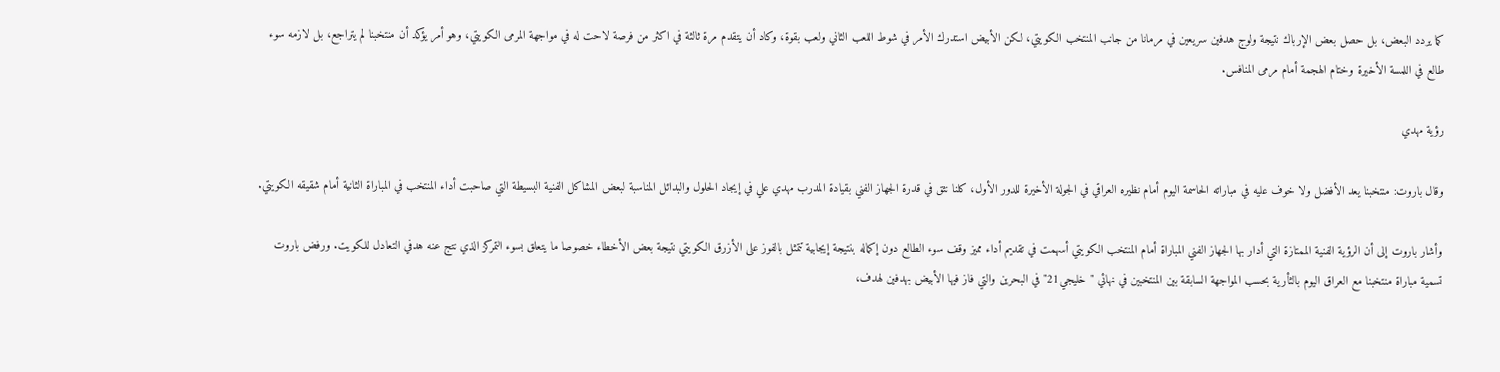كما يردد البعض، بل حصل بعض الإرباك نتيجة ولوج هدفين سريعين في مرمانا من جانب المنتخب الكويتي، لكن الأبيض استدرك الأمر في شوط اللعب الثاني ولعب بقوة، وكاد أن يتقدم مرة ثالثة في اكثر من فرصة لاحت له في مواجهة المرمى الكويتي، وهو أمر يؤكد أن منتخبنا لم يتراجع، بل لازمه سوء طالع في اللمسة الأخيرة وختام الهجمة أمام مرمى المنافس.

رؤية مهدي

وقال باروت: منتخبنا يعد الأفضل ولا خوف عليه في مباراته الحاسمة اليوم أمام نظيره العراقي في الجولة الأخيرة للدور الأول، كلنا نثق في قدرة الجهاز الفني بقيادة المدرب مهدي علي في إيجاد الحلول والبدائل المناسبة لبعض المشاكل الفنية البسيطة التي صاحبت أداء المنتخب في المباراة الثانية أمام شقيقه الكويتي.

وأشار باروت إلى أن الرؤية الفنية الممتازة التي أدار بها الجهاز الفني المباراة أمام المنتخب الكويتي أسهمت في تقديم أداء مميز وقف سوء الطالع دون إكماله بنتيجة إيجابية تتمثل بالفوز على الأزرق الكويتي نتيجة بعض الأخطاء خصوصا ما يتعلق بسوء التمركز الذي نتج عنه هدفي التعادل للكويت. ورفض باروت تسمية مباراة منتخبنا مع العراق اليوم بالثأرية بحسب المواجهة السابقة بين المنتخبين في نهائي "خليجي21" في البحرين والتي فاز فيها الأبيض بهدفين لهدف،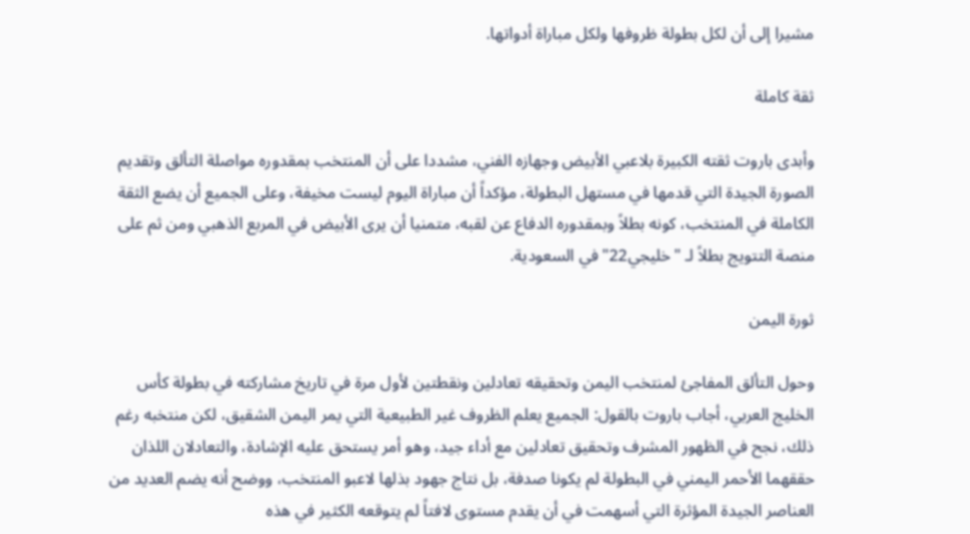مشيرا إلى أن لكل بطولة ظروفها ولكل مباراة أدواتها.

ثقة كاملة

وأبدى باروت ثقته الكبيرة بلاعبي الأبيض وجهازه الفني، مشددا على أن المنتخب بمقدوره مواصلة التألق وتقديم الصورة الجيدة التي قدمها في مستهل البطولة، مؤكداً أن مباراة اليوم ليست مخيفة، وعلى الجميع أن يضع الثقة الكاملة في المنتخب، كونه بطلاً وبمقدوره الدفاع عن لقبه، متمنيا أن يرى الأبيض في المربع الذهبي ومن ثم على منصة التتويج بطلاً لـ "خليجي22" في السعودية.

ثورة اليمن

وحول التألق المفاجئ لمنتخب اليمن وتحقيقه تعادلين ونقطتين لأول مرة في تاريخ مشاركته في بطولة كأس الخليج العربي، أجاب باروت بالقول: الجميع يعلم الظروف غير الطبيعية التي يمر اليمن الشقيق، لكن منتخبه رغم ذلك، نجح في الظهور المشرف وتحقيق تعادلين مع أداء جيد، وهو أمر يستحق عليه الإشادة، والتعادلان اللذان حققهما الأحمر اليمني في البطولة لم يكونا صدفة، بل نتاج جهود بذلها لاعبو المنتخب، ووضح أنه يضم العديد من العناصر الجيدة المؤثرة التي أسهمت في أن يقدم مستوى لافتاً لم يتوقعه الكثير في هذه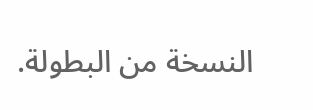النسخة من البطولة.